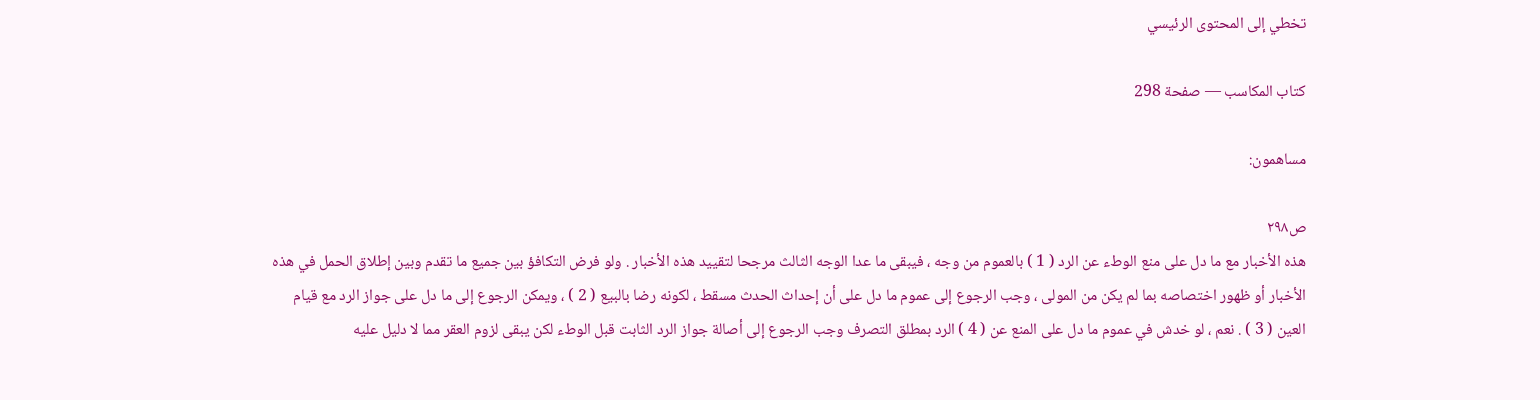تخطي إلى المحتوى الرئيسي

كتاب المكاسب — صفحة 298

مساهمون:

ص٢٩٨
هذه الأخبار مع ما دل على منع الوطء عن الرد ( 1 ) بالعموم من وجه ، فيبقى ما عدا الوجه الثالث مرجحا لتقييد هذه الأخبار . ولو فرض التكافؤ بين جميع ما تقدم وبين إطلاق الحمل في هذه الأخبار أو ظهور اختصاصه بما لم يكن من المولى ، وجب الرجوع إلى عموم ما دل على أن إحداث الحدث مسقط ، لكونه رضا بالبيع ( 2 ) ، ويمكن الرجوع إلى ما دل على جواز الرد مع قيام العين ( 3 ) . نعم ، لو خدش في عموم ما دل على المنع عن ( 4 ) الرد بمطلق التصرف وجب الرجوع إلى أصالة جواز الرد الثابت قبل الوطء لكن يبقى لزوم العقر مما لا دليل عليه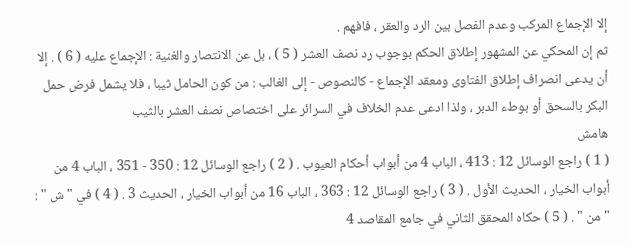إلا الإجماع المركب وعدم الفصل بين الرد والعقر ، فافهم .
ثم إن المحكي عن المشهور إطلاق الحكم بوجوب رد نصف العشر ( 5 ) ، بل عن الانتصار والغنية : الإجماع عليه ( 6 ) . إلا أن يدعى انصراف إطلاق الفتاوى ومعقد الإجماع - كالنصوص - إلى الغالب : من كون الحامل ثيبا ، فلا يشمل فرض حمل البكر بالسحق أو بوطء الدبر ، ولذا ادعى عدم الخلاف في السرائر على اختصاص نصف العشر بالثيب
هامش
( 1 ) راجع الوسائل 12 : 413 ، الباب 4 من أبواب أحكام العيوب . ( 2 ) راجع الوسائل 12 : 350 - 351 ، الباب 4 من أبواب الخيار ، الحديث الأول . ( 3 ) راجع الوسائل 12 : 363 ، الباب 16 من أبواب الخيار ، الحديث 3 . ( 4 ) في " ش " : " من " . ( 5 ) حكاه المحقق الثاني في جامع المقاصد 4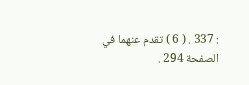: 337 . ( 6 ) تقدم عنهما في الصفحة 294 .